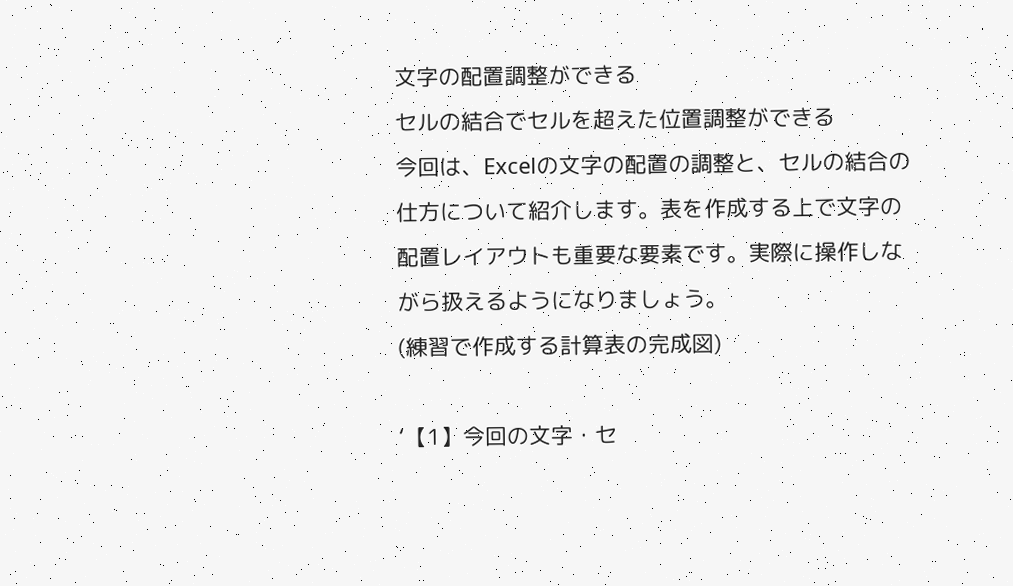文字の配置調整ができる
セルの結合でセルを超えた位置調整ができる
今回は、Excelの文字の配置の調整と、セルの結合の仕方について紹介します。表を作成する上で文字の配置レイアウトも重要な要素です。実際に操作しながら扱えるようになりましょう。
(練習で作成する計算表の完成図)

‘【1】今回の文字・セ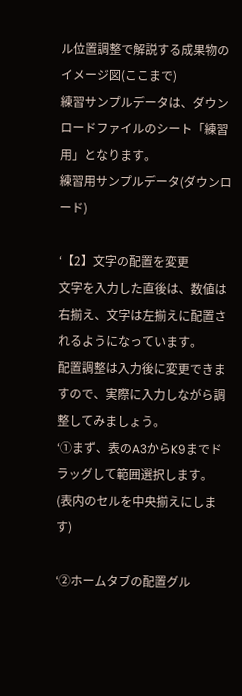ル位置調整で解説する成果物のイメージ図(ここまで)
練習サンプルデータは、ダウンロードファイルのシート「練習用」となります。
練習用サンプルデータ(ダウンロード)

‘【2】文字の配置を変更
文字を入力した直後は、数値は右揃え、文字は左揃えに配置されるようになっています。
配置調整は入力後に変更できますので、実際に入力しながら調整してみましょう。
‘①まず、表のA3からK9までドラッグして範囲選択します。
(表内のセルを中央揃えにします)

‘②ホームタブの配置グル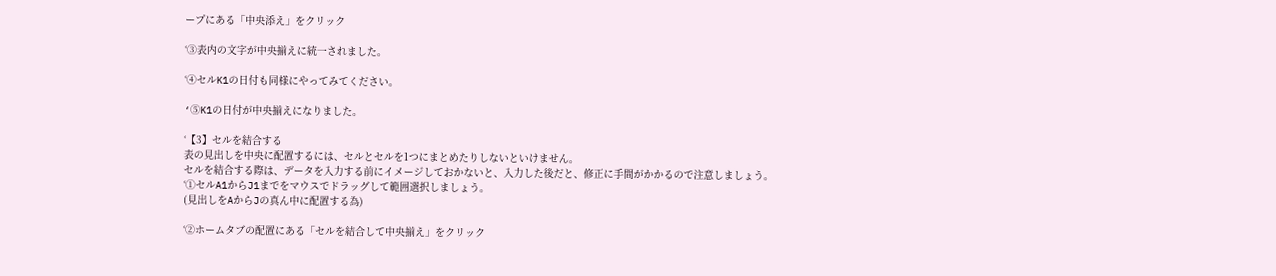ープにある「中央添え」をクリック

‘③表内の文字が中央揃えに統一されました。

‘④セルK1の日付も同様にやってみてください。

‘⑤K1の日付が中央揃えになりました。

‘【3】セルを結合する
表の見出しを中央に配置するには、セルとセルを1つにまとめたりしないといけません。
セルを結合する際は、データを入力する前にイメージしておかないと、入力した後だと、修正に手間がかかるので注意しましょう。
‘①セルA1からJ1までをマウスでドラッグして範囲選択しましょう。
(見出しをAからJの真ん中に配置する為)

‘②ホームタブの配置にある「セルを結合して中央揃え」をクリック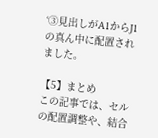‘③見出しがA1からJ1の真ん中に配置されました。

【5】まとめ
この記事では、セルの配置調整や、結合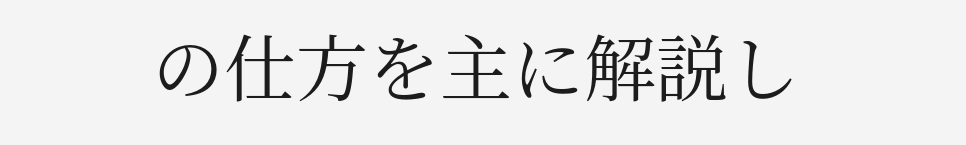の仕方を主に解説し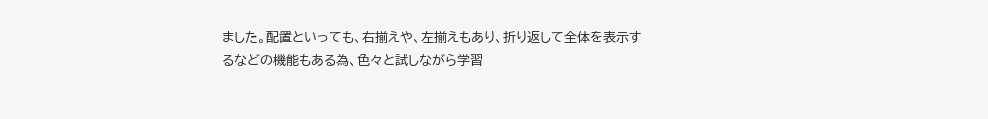ました。配置といっても、右揃えや、左揃えもあり、折り返して全体を表示するなどの機能もある為、色々と試しながら学習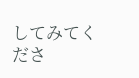してみてくださ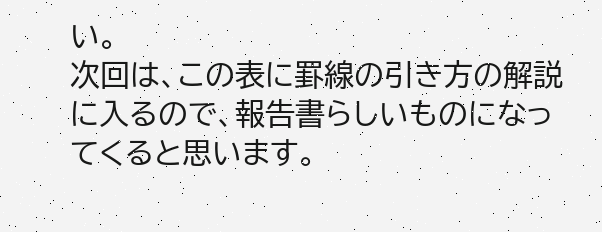い。
次回は、この表に罫線の引き方の解説に入るので、報告書らしいものになってくると思います。